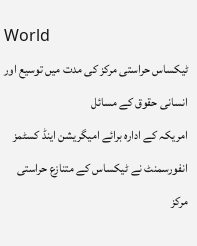World
ٹیکساس حراستی مرکز کی مدت میں توسیع اور انسانی حقوق کے مسائل
امریکہ کے ادارہ برائے امیگریشن اینڈ کسٹمز انفورسمنٹ نے ٹیکساس کے متنازع حراستی مرکز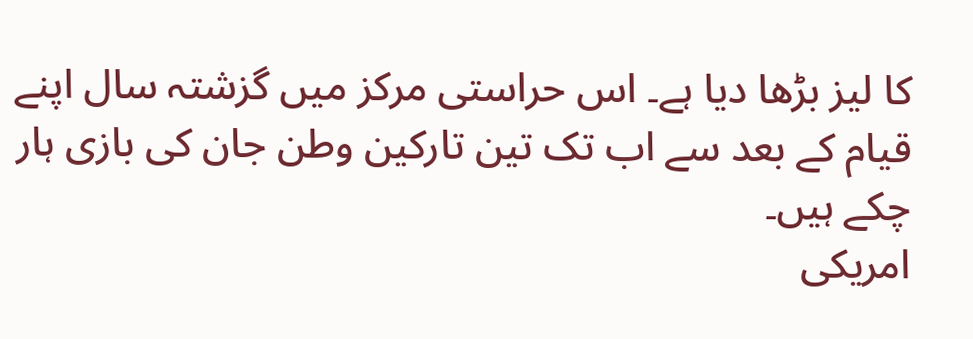کا لیز بڑھا دیا ہے۔ اس حراستی مرکز میں گزشتہ سال اپنے قیام کے بعد سے اب تک تین تارکین وطن جان کی بازی ہار چکے ہیں۔
امریکی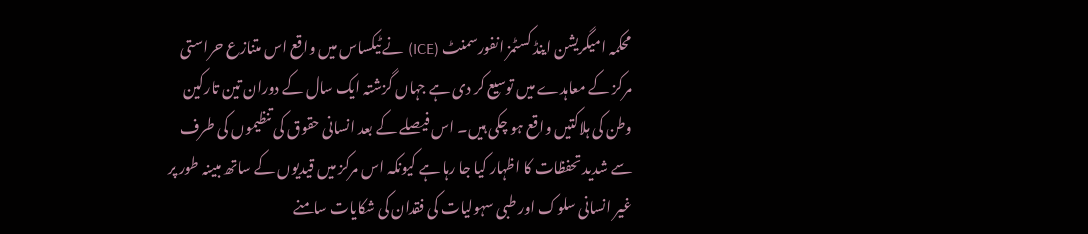محکمہ امیگریشن اینڈ کسٹمز انفورسمنٹ (ICE) نے ٹیکساس میں واقع اس متنازع حراستی مرکز کے معاہدے میں توسیع کر دی ہے جہاں گزشتہ ایک سال کے دوران تین تارکین وطن کی ہلاکتیں واقع ہو چکی ہیں۔ اس فیصلے کے بعد انسانی حقوق کی تنظیموں کی طرف سے شدید تحفظات کا اظہار کیا جا رہا ہے کیونکہ اس مرکز میں قیدیوں کے ساتھ مبینہ طور پر غیر انسانی سلوک اور طبی سہولیات کی فقدان کی شکایات سامنے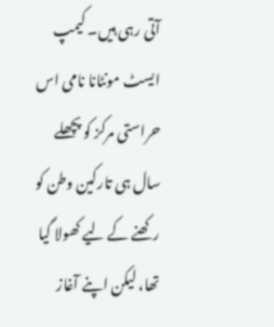آتی رہی ہیں۔ کیمپ ایسٹ مونٹانا نامی اس حراستی مرکز کو پچھلے سال ہی تارکین وطن کو رکھنے کے لیے کھولا گیا تھا، لیکن اپنے آغاز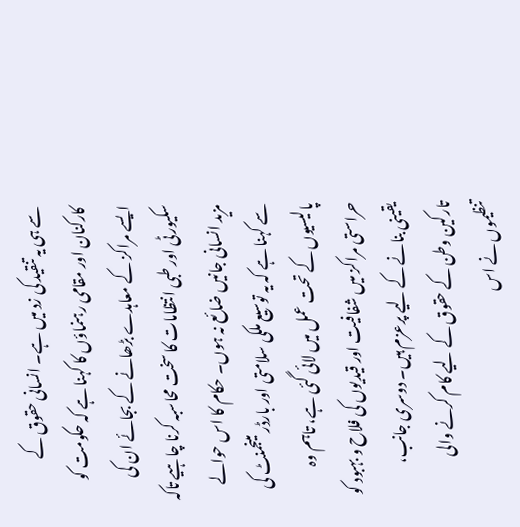سے ہی یہ تنقید کی زد میں ہے۔ انسانی حقوق کے کارکنان اور مقامی رہنماؤں کا کہنا ہے کہ حکومت کو ایسے مراکز کے معاہدے بڑھانے کے بجائے ان کی سکیورٹی اور طبی انتظامات کا سخت محاسبہ کرنا چاہیے تاکہ مزید انسانی جانیں ضائع نہ ہوں۔ حکام کا اس حوالے سے کہنا ہے کہ یہ توسیع ملکی سلامتی اور بارڈر مینجمنٹ کی پالیسیوں کے تحت عمل میں لائی گئی ہے، تاہم وہ حراستی مراکز میں شفافیت اور قیدیوں کی فلاح و بہبود کو یقینی بنانے کے لیے پرعزم ہیں۔ دوسری جانب، تارکین وطن کے حقوق کے لیے کام کرنے والی تنظیموں نے اس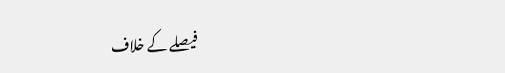فیصلے کے خلاف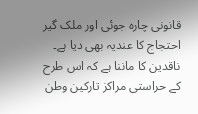قانونی چارہ جوئی اور ملک گیر احتجاج کا عندیہ بھی دیا ہے۔ ناقدین کا ماننا ہے کہ اس طرح کے حراستی مراکز تارکین وطن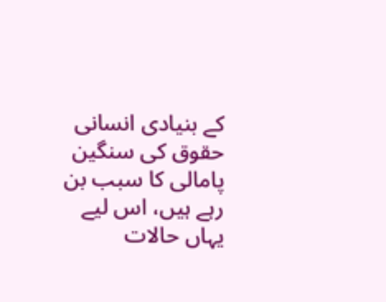کے بنیادی انسانی حقوق کی سنگین پامالی کا سبب بن رہے ہیں، اس لیے یہاں حالات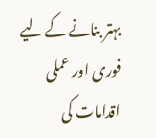بہتر بنانے کے لیے فوری اور عملی اقدامات کی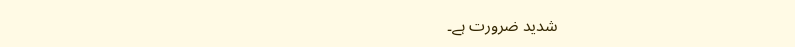شدید ضرورت ہے۔